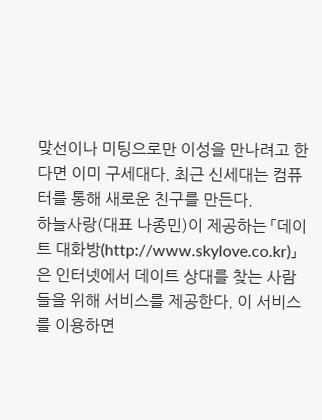맞선이나 미팅으로만 이성을 만나려고 한다면 이미 구세대다. 최근 신세대는 컴퓨터를 통해 새로운 친구를 만든다.
하늘사랑(대표 나종민)이 제공하는 「데이트 대화방(http://www.skylove.co.kr)」은 인터넷에서 데이트 상대를 찾는 사람들을 위해 서비스를 제공한다. 이 서비스를 이용하면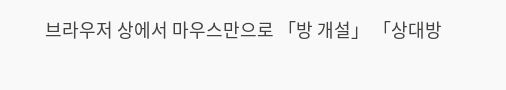브라우저 상에서 마우스만으로 「방 개설」 「상대방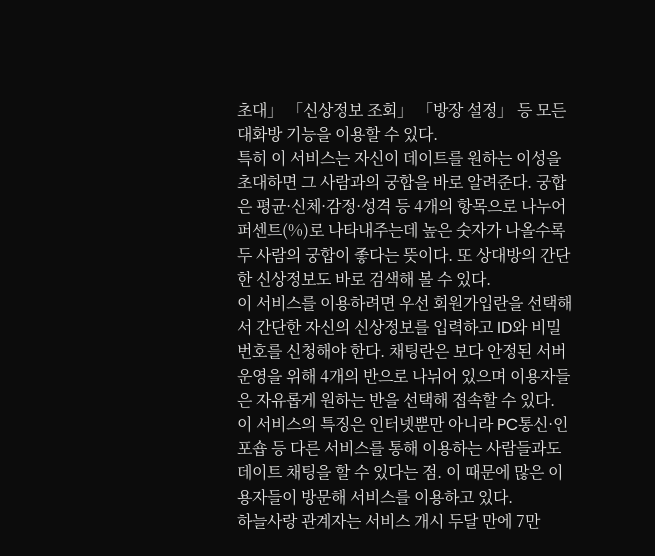초대」 「신상정보 조회」 「방장 설정」 등 모든 대화방 기능을 이용할 수 있다.
특히 이 서비스는 자신이 데이트를 원하는 이성을 초대하면 그 사람과의 궁합을 바로 알려준다. 궁합은 평균·신체·감정·성격 등 4개의 항목으로 나누어 퍼센트(%)로 나타내주는데 높은 숫자가 나올수록 두 사람의 궁합이 좋다는 뜻이다. 또 상대방의 간단한 신상정보도 바로 검색해 볼 수 있다.
이 서비스를 이용하려면 우선 회원가입란을 선택해서 간단한 자신의 신상정보를 입력하고 ID와 비밀번호를 신청해야 한다. 채팅란은 보다 안정된 서버운영을 위해 4개의 반으로 나뉘어 있으며 이용자들은 자유롭게 원하는 반을 선택해 접속할 수 있다.
이 서비스의 특징은 인터넷뿐만 아니라 PC통신·인포숍 등 다른 서비스를 통해 이용하는 사람들과도 데이트 채팅을 할 수 있다는 점. 이 때문에 많은 이용자들이 방문해 서비스를 이용하고 있다.
하늘사랑 관계자는 서비스 개시 두달 만에 7만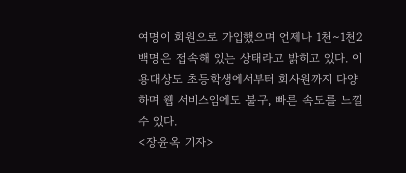여명이 회원으로 가입했으며 언제나 1천∼1천2백명은 접속해 있는 상태라고 밝히고 있다. 이용대상도 초등학생에서부터 회사원까지 다양하며 웹 서비스임에도 불구, 빠른 속도를 느낄 수 있다.
<장윤옥 기자>